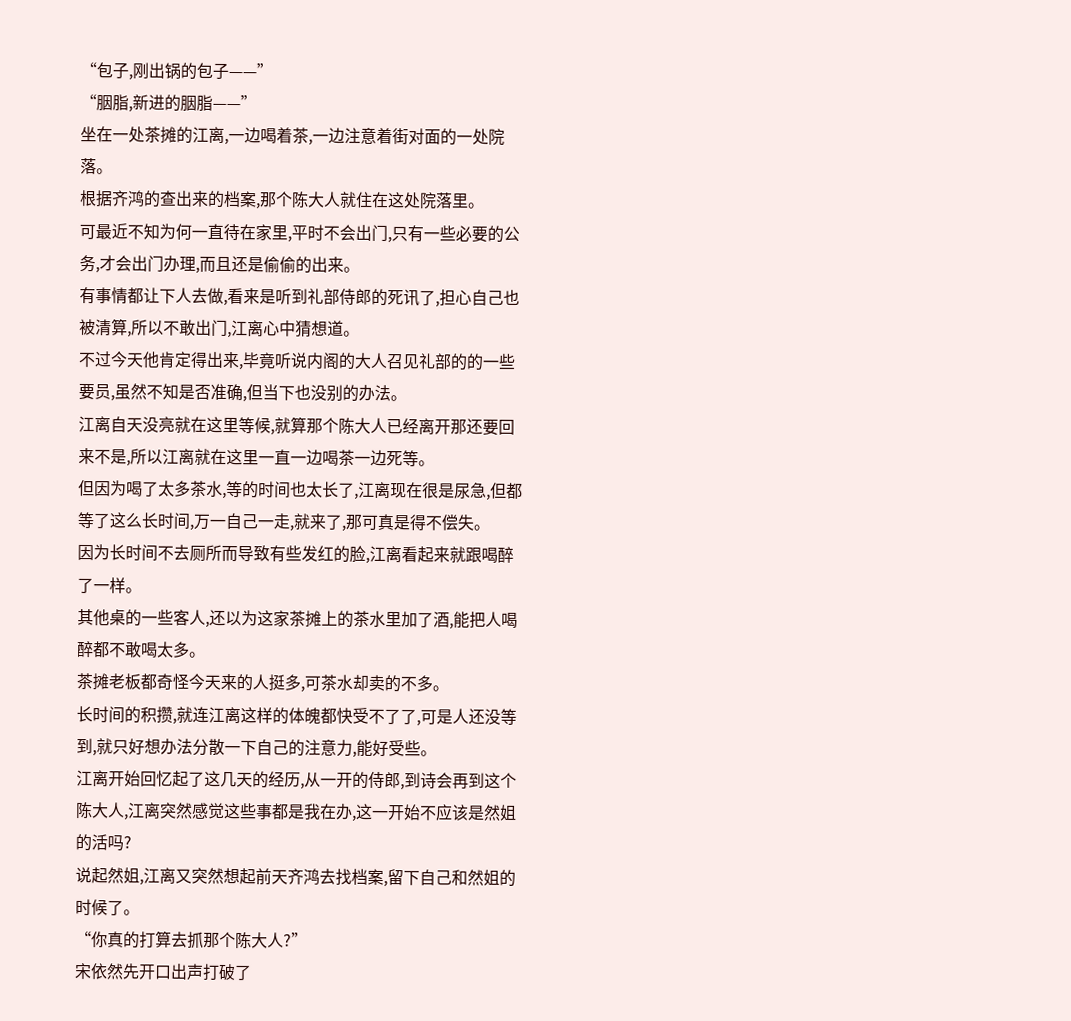“包子,刚出锅的包子——”
“胭脂,新进的胭脂——”
坐在一处茶摊的江离,一边喝着茶,一边注意着街对面的一处院落。
根据齐鸿的查出来的档案,那个陈大人就住在这处院落里。
可最近不知为何一直待在家里,平时不会出门,只有一些必要的公务,才会出门办理,而且还是偷偷的出来。
有事情都让下人去做,看来是听到礼部侍郎的死讯了,担心自己也被清算,所以不敢出门,江离心中猜想道。
不过今天他肯定得出来,毕竟听说内阁的大人召见礼部的的一些要员,虽然不知是否准确,但当下也没别的办法。
江离自天没亮就在这里等候,就算那个陈大人已经离开那还要回来不是,所以江离就在这里一直一边喝茶一边死等。
但因为喝了太多茶水,等的时间也太长了,江离现在很是尿急,但都等了这么长时间,万一自己一走,就来了,那可真是得不偿失。
因为长时间不去厕所而导致有些发红的脸,江离看起来就跟喝醉了一样。
其他桌的一些客人,还以为这家茶摊上的茶水里加了酒,能把人喝醉都不敢喝太多。
茶摊老板都奇怪今天来的人挺多,可茶水却卖的不多。
长时间的积攒,就连江离这样的体魄都快受不了了,可是人还没等到,就只好想办法分散一下自己的注意力,能好受些。
江离开始回忆起了这几天的经历,从一开的侍郎,到诗会再到这个陈大人,江离突然感觉这些事都是我在办,这一开始不应该是然姐的活吗?
说起然姐,江离又突然想起前天齐鸿去找档案,留下自己和然姐的时候了。
“你真的打算去抓那个陈大人?”
宋依然先开口出声打破了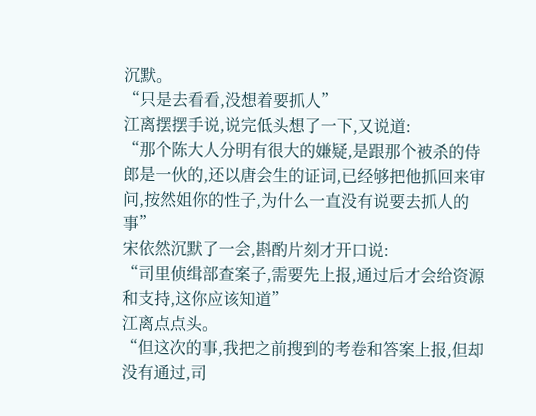沉默。
“只是去看看,没想着要抓人”
江离摆摆手说,说完低头想了一下,又说道:
“那个陈大人分明有很大的嫌疑,是跟那个被杀的侍郎是一伙的,还以唐会生的证词,已经够把他抓回来审问,按然姐你的性子,为什么一直没有说要去抓人的事”
宋依然沉默了一会,斟酌片刻才开口说:
“司里侦缉部查案子,需要先上报,通过后才会给资源和支持,这你应该知道”
江离点点头。
“但这次的事,我把之前搜到的考卷和答案上报,但却没有通过,司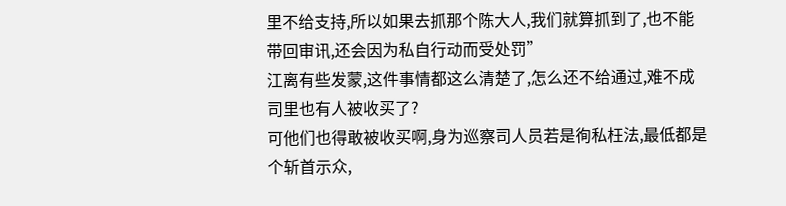里不给支持,所以如果去抓那个陈大人,我们就算抓到了,也不能带回审讯,还会因为私自行动而受处罚”
江离有些发蒙,这件事情都这么清楚了,怎么还不给通过,难不成司里也有人被收买了?
可他们也得敢被收买啊,身为巡察司人员若是徇私枉法,最低都是个斩首示众,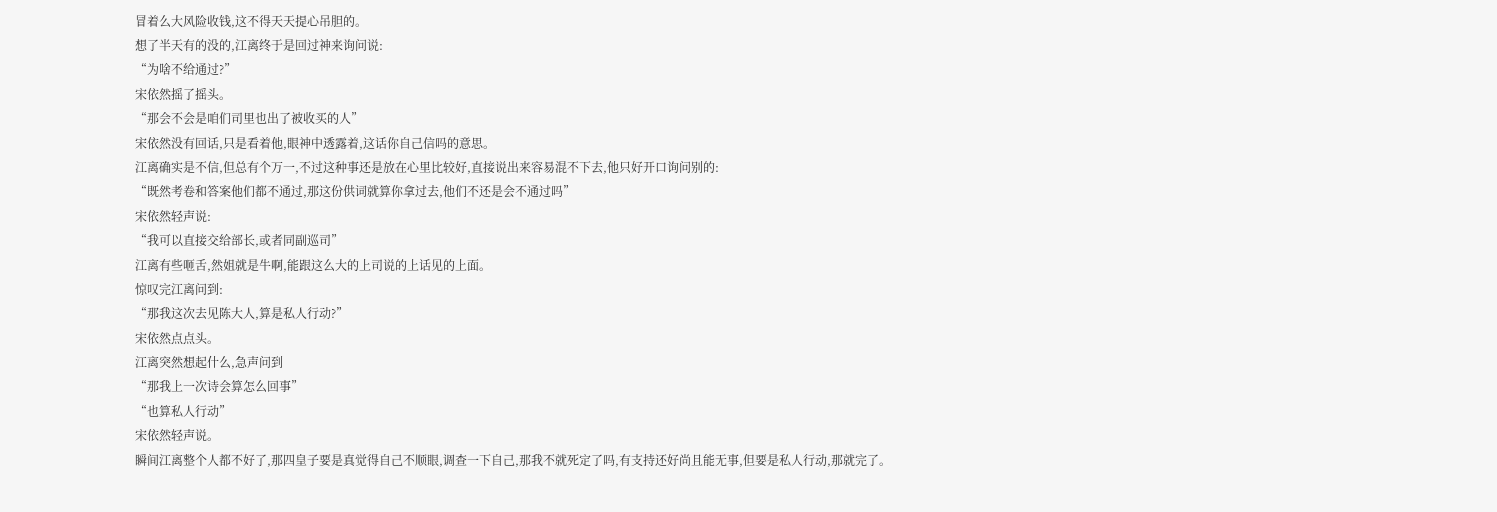冒着么大风险收钱,这不得天天提心吊胆的。
想了半天有的没的,江离终于是回过神来询问说:
“为啥不给通过?”
宋依然摇了摇头。
“那会不会是咱们司里也出了被收买的人”
宋依然没有回话,只是看着他,眼神中透露着,这话你自己信吗的意思。
江离确实是不信,但总有个万一,不过这种事还是放在心里比较好,直接说出来容易混不下去,他只好开口询问别的:
“既然考卷和答案他们都不通过,那这份供词就算你拿过去,他们不还是会不通过吗”
宋依然轻声说:
“我可以直接交给部长,或者同副巡司”
江离有些咂舌,然姐就是牛啊,能跟这么大的上司说的上话见的上面。
惊叹完江离问到:
“那我这次去见陈大人,算是私人行动?”
宋依然点点头。
江离突然想起什么,急声问到
“那我上一次诗会算怎么回事”
“也算私人行动”
宋依然轻声说。
瞬间江离整个人都不好了,那四皇子要是真觉得自己不顺眼,调查一下自己,那我不就死定了吗,有支持还好尚且能无事,但要是私人行动,那就完了。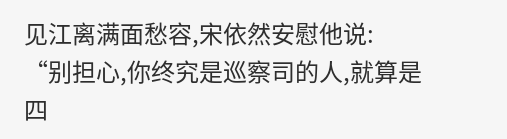见江离满面愁容,宋依然安慰他说:
“别担心,你终究是巡察司的人,就算是四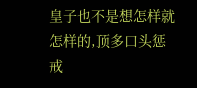皇子也不是想怎样就怎样的,顶多口头惩戒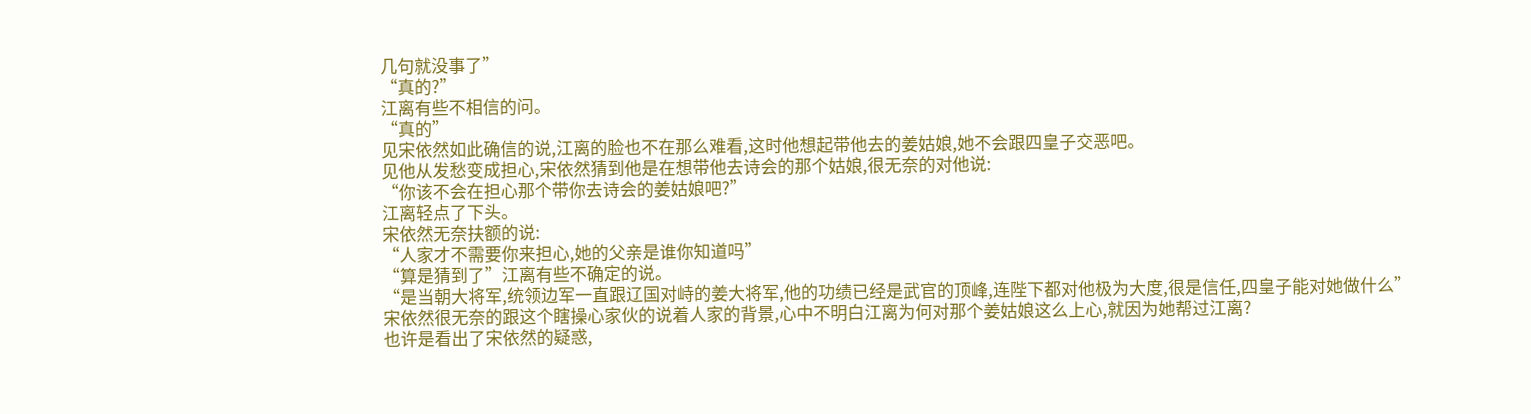几句就没事了”
“真的?”
江离有些不相信的问。
“真的”
见宋依然如此确信的说,江离的脸也不在那么难看,这时他想起带他去的姜姑娘,她不会跟四皇子交恶吧。
见他从发愁变成担心,宋依然猜到他是在想带他去诗会的那个姑娘,很无奈的对他说:
“你该不会在担心那个带你去诗会的姜姑娘吧?”
江离轻点了下头。
宋依然无奈扶额的说:
“人家才不需要你来担心,她的父亲是谁你知道吗”
“算是猜到了”江离有些不确定的说。
“是当朝大将军,统领边军一直跟辽国对峙的姜大将军,他的功绩已经是武官的顶峰,连陛下都对他极为大度,很是信任,四皇子能对她做什么”
宋依然很无奈的跟这个瞎操心家伙的说着人家的背景,心中不明白江离为何对那个姜姑娘这么上心,就因为她帮过江离?
也许是看出了宋依然的疑惑,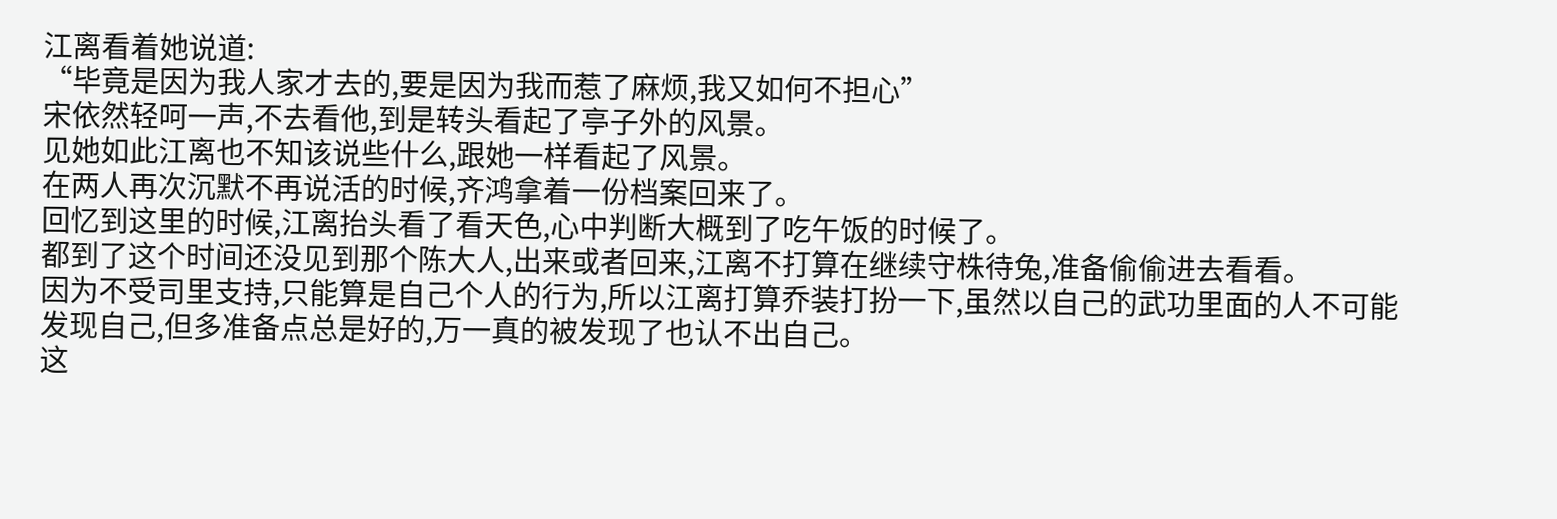江离看着她说道:
“毕竟是因为我人家才去的,要是因为我而惹了麻烦,我又如何不担心”
宋依然轻呵一声,不去看他,到是转头看起了亭子外的风景。
见她如此江离也不知该说些什么,跟她一样看起了风景。
在两人再次沉默不再说活的时候,齐鸿拿着一份档案回来了。
回忆到这里的时候,江离抬头看了看天色,心中判断大概到了吃午饭的时候了。
都到了这个时间还没见到那个陈大人,出来或者回来,江离不打算在继续守株待兔,准备偷偷进去看看。
因为不受司里支持,只能算是自己个人的行为,所以江离打算乔装打扮一下,虽然以自己的武功里面的人不可能发现自己,但多准备点总是好的,万一真的被发现了也认不出自己。
这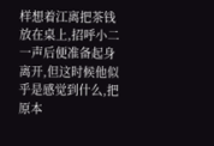样想着江离把茶钱放在桌上,招呼小二一声后便准备起身离开,但这时候他似乎是感觉到什么,把原本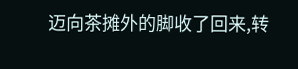迈向茶摊外的脚收了回来,转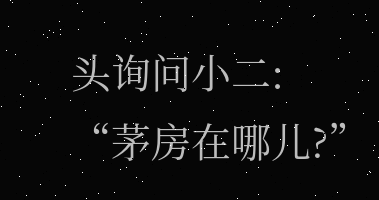头询问小二:
“茅房在哪儿?”